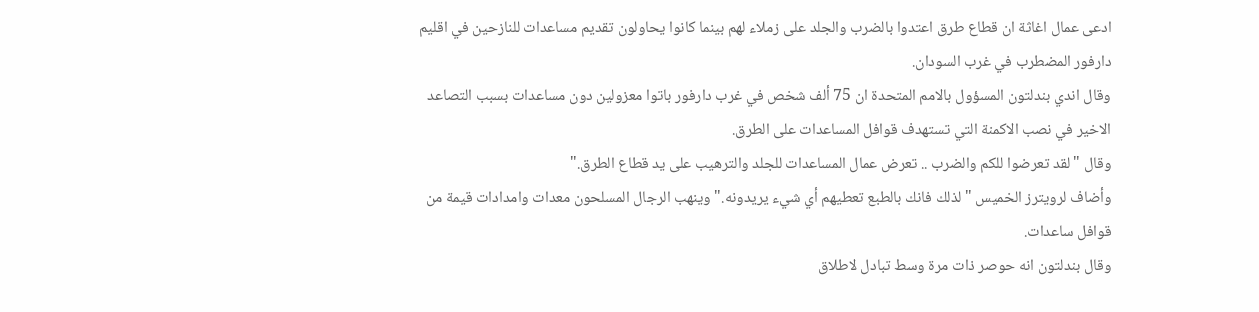ادعى عمال اغاثة ان قطاع طرق اعتدوا بالضرب والجلد على زملاء لهم بينما كانوا يحاولون تقديم مساعدات للنازحين في اقليم دارفور المضطرب في غرب السودان.
وقال اندي بندلتون المسؤول بالامم المتحدة ان 75 ألف شخص في غرب دارفور باتوا معزولين دون مساعدات بسبب التصاعد الاخير في نصب الاكمنة التي تستهدف قوافل المساعدات على الطرق.
وقال "لقد تعرضوا للكم والضرب .. تعرض عمال المساعدات للجلد والترهيب على يد قطاع الطرق."
وأضاف لرويترز الخميس "لذلك فانك بالطبع تعطيهم أي شيء يريدونه." وينهب الرجال المسلحون معدات وامدادات قيمة من قوافل ساعدات.
وقال بندلتون انه حوصر ذات مرة وسط تبادل لاطلاق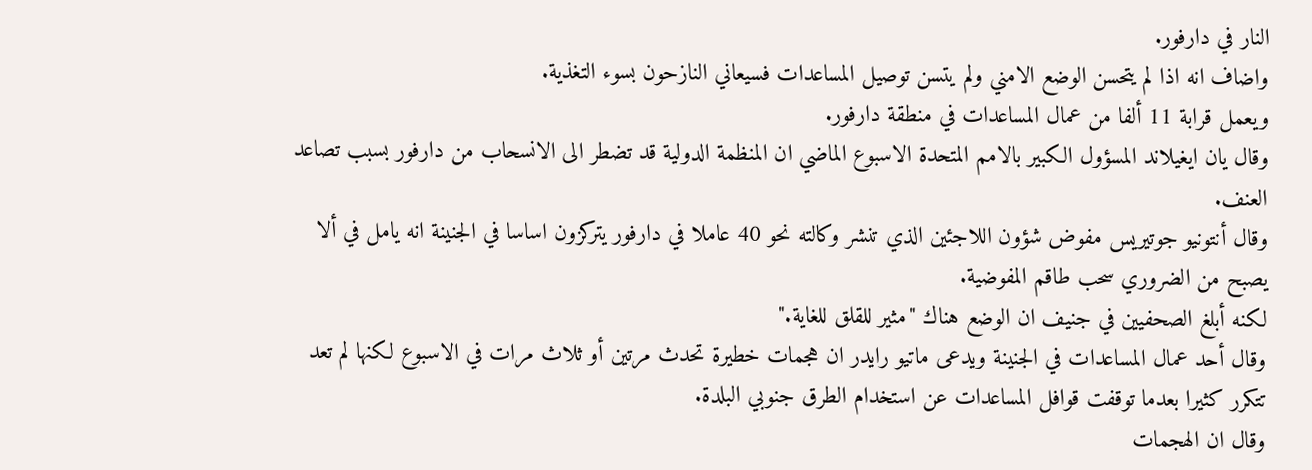النار في دارفور.
واضاف انه اذا لم يتحسن الوضع الامني ولم يتسن توصيل المساعدات فسيعاني النازحون بسوء التغذية.
ويعمل قرابة 11 ألفا من عمال المساعدات في منطقة دارفور.
وقال يان ايغيلاند المسؤول الكبير بالامم المتحدة الاسبوع الماضي ان المنظمة الدولية قد تضطر الى الانسحاب من دارفور بسبب تصاعد العنف.
وقال أنتونيو جوتيريس مفوض شؤون اللاجئين الذي تنشر وكالته نحو 40 عاملا في دارفور يتركزون اساسا في الجنينة انه يامل في ألا يصبح من الضروري سحب طاقم المفوضية.
لكنه أبلغ الصحفيين في جنيف ان الوضع هناك "مثير للقلق للغاية."
وقال أحد عمال المساعدات في الجنينة ويدعى ماتيو رايدر ان هجمات خطيرة تحدث مرتين أو ثلاث مرات في الاسبوع لكنها لم تعد تتكرر كثيرا بعدما توقفت قوافل المساعدات عن استخدام الطرق جنوبي البلدة.
وقال ان الهجمات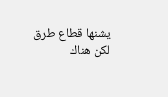يشنها قطاع طرق لكن هناك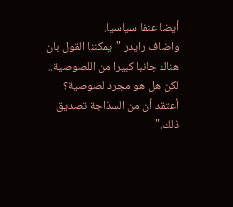أيضا عنفا سياسيا.
واضاف رايدر "يمكننا القول بان هناك جانبا كبيرا من اللصوصية.. لكن هل هو مجرد لصوصية؟ أعتقد أن من السذاجة تصديق ذلك."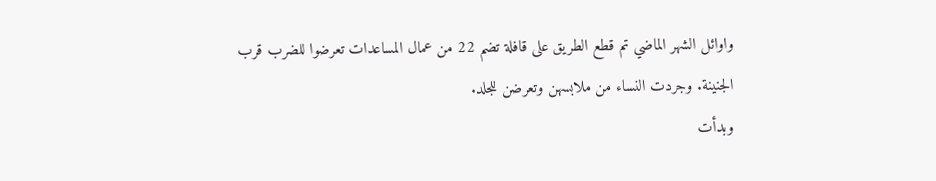واوائل الشهر الماضي تم قطع الطريق على قافلة تضم 22 من عمال المساعدات تعرضوا للضرب قرب الجنينة. وجردت النساء من ملابسهن وتعرضن للجلد.
وبدأت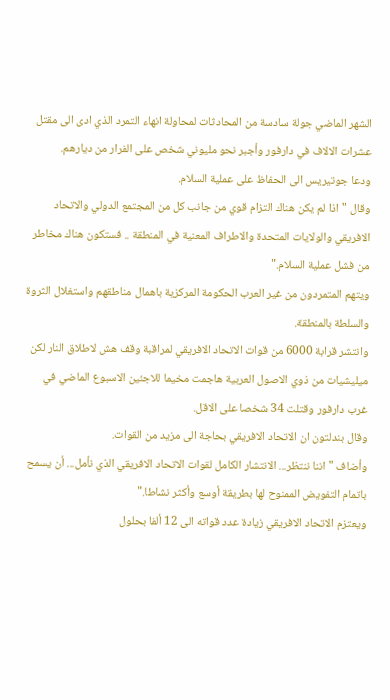الشهر الماضي جولة سادسة من المحادثات لمحاولة انهاء التمرد الذي ادى الى مقتل عشرات الالاف في دارفور وأجبر نحو مليوني شخص على الفرار من ديارهم.
ودعا جوتيريس الى الحفاظ على عملية السلام.
وقال "اذا لم يكن هناك التزام قوي من جانب كل من المجتمع الدولي والاتحاد الافريقي والولايات المتحدة والاطراف المعنية في المنطقة .. فستكون هناك مخاطر من فشل عملية السلام."
ويتهم المتمردون من غير العرب الحكومة المركزية باهمال مناطقهم واستغلال الثروة والسلطة بالمنطقة.
وانتشر قرابة 6000 من قوات الاتحاد الافريقي لمراقبة وقف هش لاطلاق النار لكن ميليشيات من ذوي الاصول العربية هاجمت مخيما للاجئين الاسبوع الماضي في غرب دارفور وقتلت 34 شخصا على الاقل.
وقال بندلتون ان الاتحاد الافريقي بحاجة الى مزيد من القوات.
وأضاف "اننا ننتظر... الانتشار الكامل لقوات الاتحاد الافريقي الذي نأمل... أن يسمح باتمام التفويض الممنوح لها بطريقة أوسع وأكثر نشاطا."
ويعتزم الاتحاد الافريقي زيادة عدد قواته الى 12 ألفا بحلول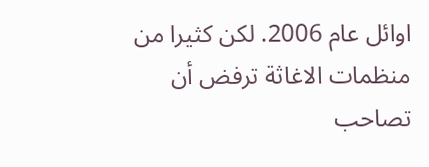اوائل عام 2006. لكن كثيرا من منظمات الاغاثة ترفض أن تصاحب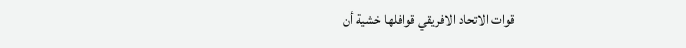قوات الاتحاد الافريقي قوافلها خشية أن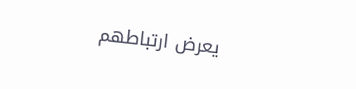يعرض ارتباطهم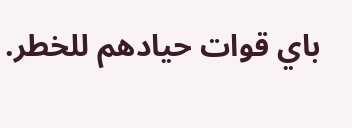باي قوات حيادهم للخطر.